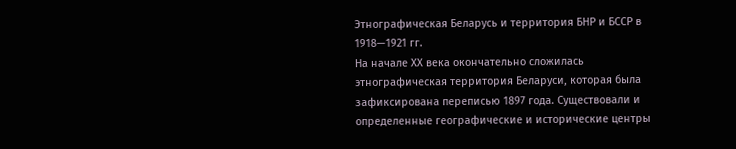Этнографическая Беларусь и территория БНР и БССР в 1918—1921 гг.
На начале ХХ века окончательно сложилась этнографическая территория Беларуси, которая была зафиксирована переписью 1897 года. Существовали и определенные географические и исторические центры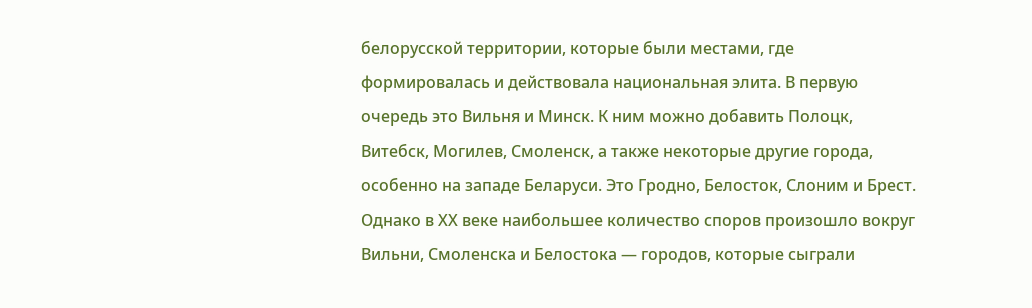белорусской территории, которые были местами, где формировалась и действовала национальная элита. В первую очередь это Вильня и Минск. К ним можно добавить Полоцк, Витебск, Могилев, Смоленск, а также некоторые другие города, особенно на западе Беларуси. Это Гродно, Белосток, Слоним и Брест.
Однако в ХХ веке наибольшее количество споров произошло вокруг Вильни, Смоленска и Белостока — городов, которые сыграли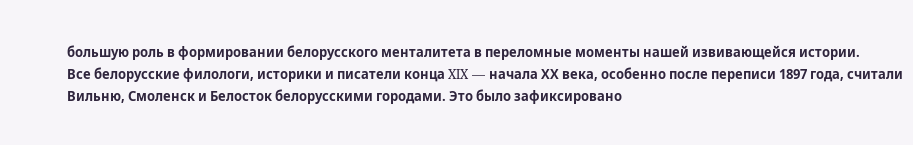большую роль в формировании белорусского менталитета в переломные моменты нашей извивающейся истории.
Все белорусские филологи, историки и писатели конца XIX — начала ХХ века, особенно после переписи 1897 года, считали Вильню, Смоленск и Белосток белорусскими городами. Это было зафиксировано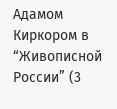Адамом Киркором в “Живописной России” (3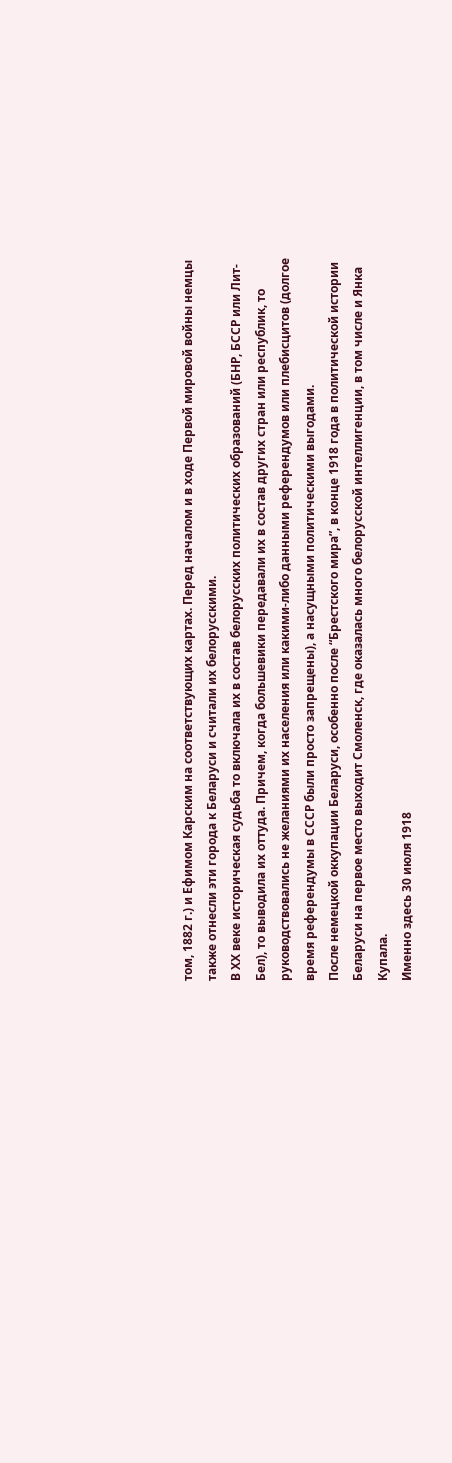том, 1882 г.) и Ефимом Карским на соответствующих картах. Перед началом и в ходе Первой мировой войны немцы также отнесли эти города к Беларуси и считали их белорусскими.
В ХХ веке историческая судьба то включала их в состав белорусских политических образований (БНР, БССР или Лит-Бел), то выводила их оттуда. Причем, когда большевики передавали их в состав других стран или республик, то руководствовались не желаниями их населения или какими-либо данными референдумов или плебисцитов (долгое время референдумы в СССР были просто запрещены), а насущными политическими выгодами.
После немецкой оккупации Беларуси, особенно после “Брестского мира”, в конце 1918 года в политической истории Беларуси на первое место выходит Смоленск, где оказалась много белорусской интеллигенции, в том числе и Янка Купала.
Именно здесь 30 июля 1918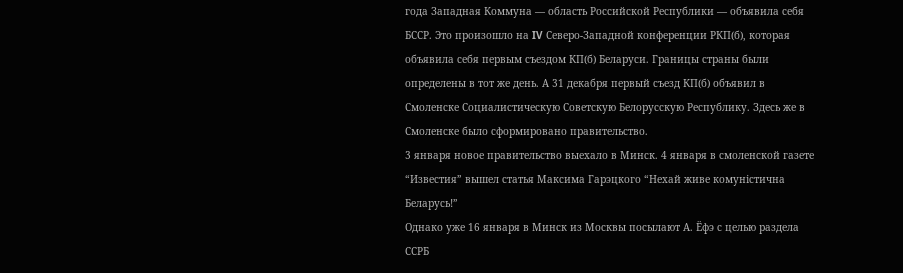года Западная Коммуна — область Российской Республики — объявила себя БССР. Это произошло на IV Северо-Западной конференции РКП(б), которая объявила себя первым съездом КП(б) Беларуси. Границы страны были определены в тот же день. А 31 декабря первый съезд КП(б) объявил в Смоленске Социалистическую Советскую Белорусскую Республику. Здесь же в Смоленске было сформировано правительство.
3 января новое правительство выехало в Минск. 4 января в смоленской газете “Известия” вышел статья Максима Гарэцкого “Нехай живе комуністична Беларусь!”
Однако уже 16 января в Минск из Москвы посылают А. Ёфэ с целью раздела ССРБ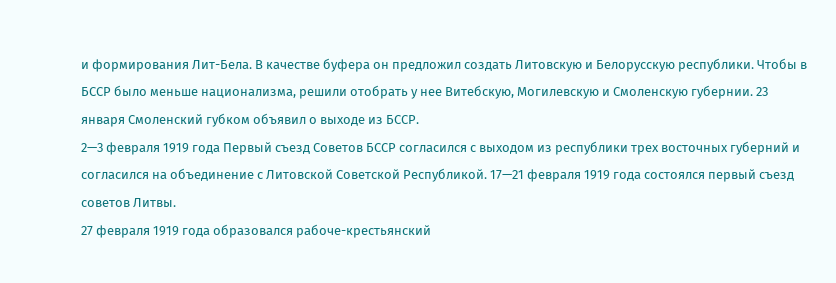и формирования Лит-Бела. В качестве буфера он предложил создать Литовскую и Белорусскую республики. Чтобы в БССР было меньше национализма, решили отобрать у нее Витебскую, Могилевскую и Смоленскую губернии. 23 января Смоленский губком объявил о выходе из БССР.
2—3 февраля 1919 года Первый съезд Советов БССР согласился с выходом из республики трех восточных губерний и согласился на объединение с Литовской Советской Республикой. 17—21 февраля 1919 года состоялся первый съезд советов Литвы.
27 февраля 1919 года образовался рабоче-крестьянский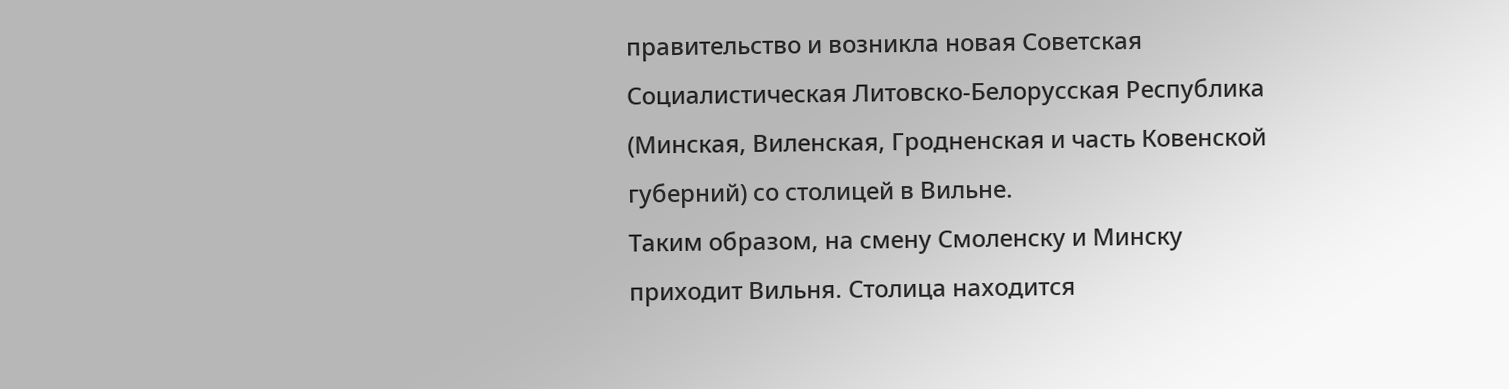правительство и возникла новая Советская Социалистическая Литовско-Белорусская Республика (Минская, Виленская, Гродненская и часть Ковенской губерний) со столицей в Вильне.
Таким образом, на смену Смоленску и Минску приходит Вильня. Столица находится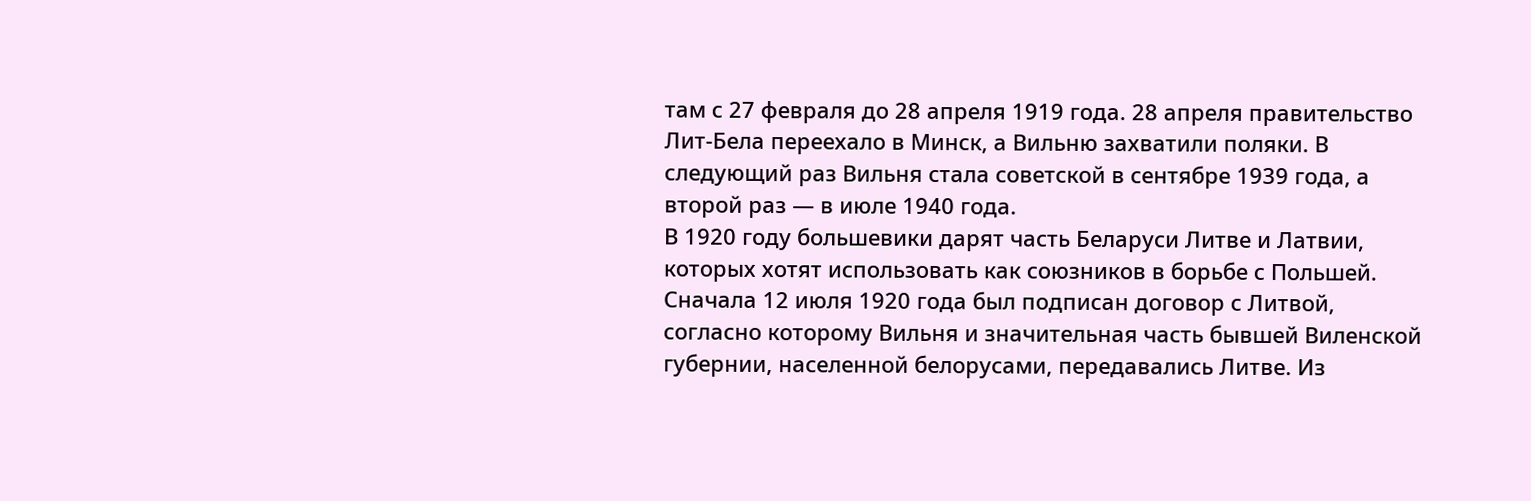там с 27 февраля до 28 апреля 1919 года. 28 апреля правительство Лит-Бела переехало в Минск, а Вильню захватили поляки. В следующий раз Вильня стала советской в сентябре 1939 года, а второй раз — в июле 1940 года.
В 1920 году большевики дарят часть Беларуси Литве и Латвии, которых хотят использовать как союзников в борьбе с Польшей. Сначала 12 июля 1920 года был подписан договор с Литвой, согласно которому Вильня и значительная часть бывшей Виленской губернии, населенной белорусами, передавались Литве. Из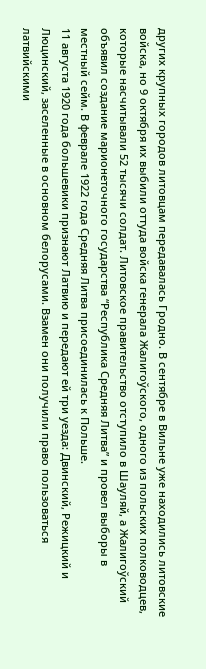других крупных городов литовцам передавалась Гродно. В сентябре в Вильне уже находились литовские войска, но 9 октября их выбили оттуда войска генерала Жалигоўского, одного из польских полководцев, которые насчитывали 52 тысячи солдат. Литовское правительство отступило в Шауляй, а Жалигоўский объявил создание марионеточного государства “Республика Средняя Литва” и провел выборы в местный сейм. В феврале 1922 года Средняя Литва присоединилась к Польше.
11 августа 1920 года большевики признают Латвию и передают ей три уезда: Двинский, Режицкий и Люцинский, заселенные в основном белорусами. Взамен они получили право пользоваться латвийскими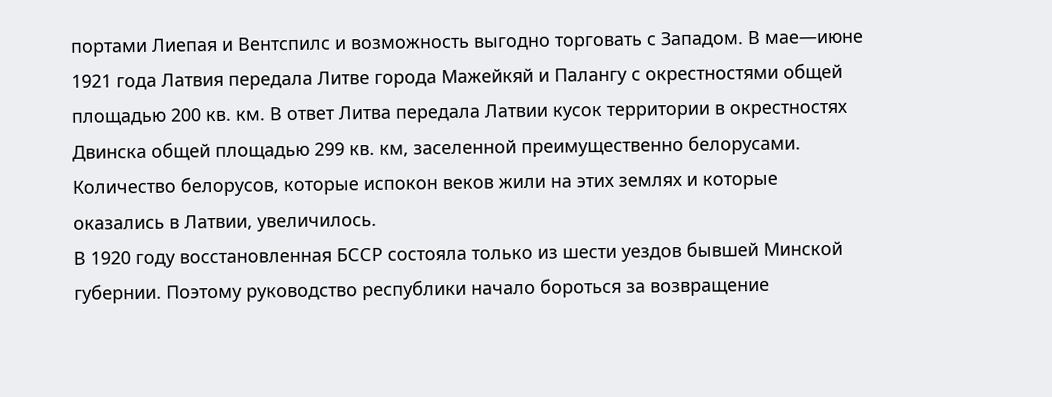портами Лиепая и Вентспилс и возможность выгодно торговать с Западом. В мае—июне 1921 года Латвия передала Литве города Мажейкяй и Палангу с окрестностями общей площадью 200 кв. км. В ответ Литва передала Латвии кусок территории в окрестностях Двинска общей площадью 299 кв. км, заселенной преимущественно белорусами. Количество белорусов, которые испокон веков жили на этих землях и которые оказались в Латвии, увеличилось.
В 1920 году восстановленная БССР состояла только из шести уездов бывшей Минской губернии. Поэтому руководство республики начало бороться за возвращение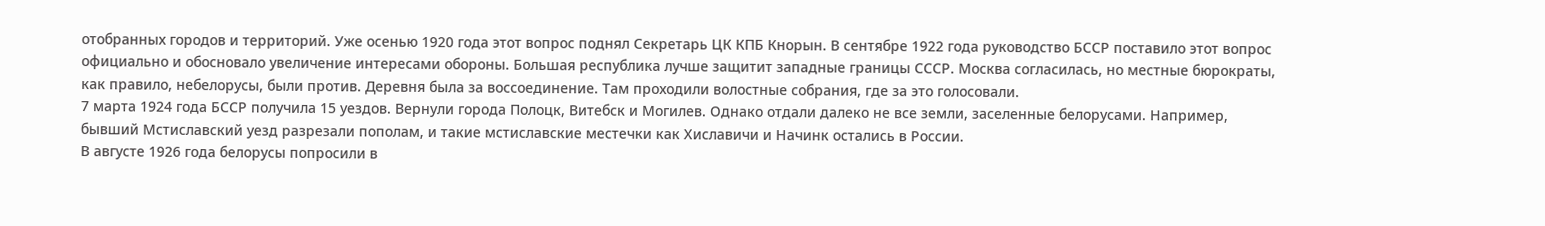отобранных городов и территорий. Уже осенью 1920 года этот вопрос поднял Секретарь ЦК КПБ Кнорын. В сентябре 1922 года руководство БССР поставило этот вопрос официально и обосновало увеличение интересами обороны. Большая республика лучше защитит западные границы СССР. Москва согласилась, но местные бюрократы, как правило, небелорусы, были против. Деревня была за воссоединение. Там проходили волостные собрания, где за это голосовали.
7 марта 1924 года БССР получила 15 уездов. Вернули города Полоцк, Витебск и Могилев. Однако отдали далеко не все земли, заселенные белорусами. Например, бывший Мстиславский уезд разрезали пополам, и такие мстиславские местечки как Хиславичи и Начинк остались в России.
В августе 1926 года белорусы попросили в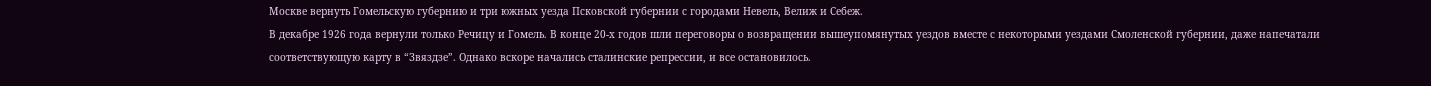Москве вернуть Гомельскую губернию и три южных уезда Псковской губернии с городами Невель, Велиж и Себеж.
В декабре 1926 года вернули только Речицу и Гомель. В конце 20-х годов шли переговоры о возвращении вышеупомянутых уездов вместе с некоторыми уездами Смоленской губернии, даже напечатали соответствующую карту в “Звяздзе”. Однако вскоре начались сталинские репрессии, и все остановилось.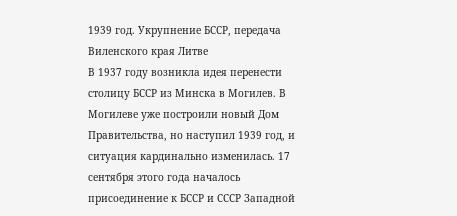1939 год. Укрупнение БССР, передача Виленского края Литве
В 1937 году возникла идея перенести столицу БССР из Минска в Могилев. В Могилеве уже построили новый Дом Правительства, но наступил 1939 год, и ситуация кардинально изменилась. 17 сентября этого года началось присоединение к БССР и СССР Западной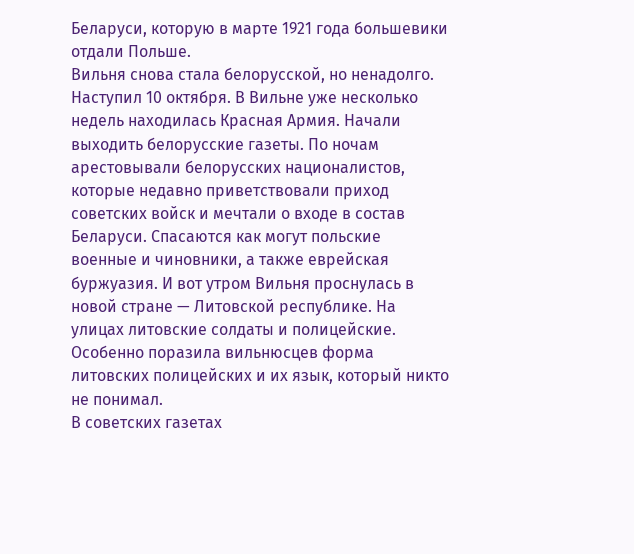Беларуси, которую в марте 1921 года большевики отдали Польше.
Вильня снова стала белорусской, но ненадолго. Наступил 10 октября. В Вильне уже несколько недель находилась Красная Армия. Начали выходить белорусские газеты. По ночам арестовывали белорусских националистов, которые недавно приветствовали приход советских войск и мечтали о входе в состав Беларуси. Спасаются как могут польские военные и чиновники, а также еврейская буржуазия. И вот утром Вильня проснулась в новой стране — Литовской республике. На улицах литовские солдаты и полицейские. Особенно поразила вильнюсцев форма литовских полицейских и их язык, который никто не понимал.
В советских газетах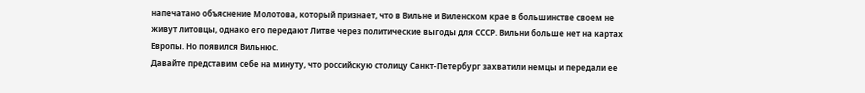напечатано объяснение Молотова, который признает, что в Вильне и Виленском крае в большинстве своем не живут литовцы, однако его передают Литве через политические выгоды для СССР. Вильни больше нет на картах Европы. Но появился Вильнюс.
Давайте представим себе на минуту, что российскую столицу Санкт-Петербург захватили немцы и передали ее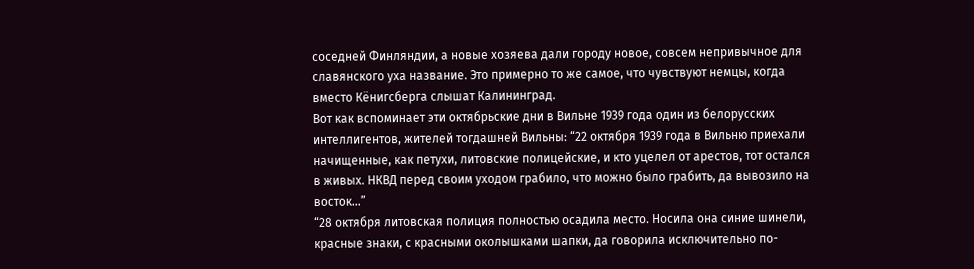соседней Финляндии, а новые хозяева дали городу новое, совсем непривычное для славянского уха название. Это примерно то же самое, что чувствуют немцы, когда вместо Кёнигсберга слышат Калининград.
Вот как вспоминает эти октябрьские дни в Вильне 1939 года один из белорусских интеллигентов, жителей тогдашней Вильны: “22 октября 1939 года в Вильню приехали начищенные, как петухи, литовские полицейские, и кто уцелел от арестов, тот остался в живых. НКВД перед своим уходом грабило, что можно было грабить, да вывозило на восток…”
“28 октября литовская полиция полностью осадила место. Носила она синие шинели, красные знаки, с красными околышками шапки, да говорила исключительно по-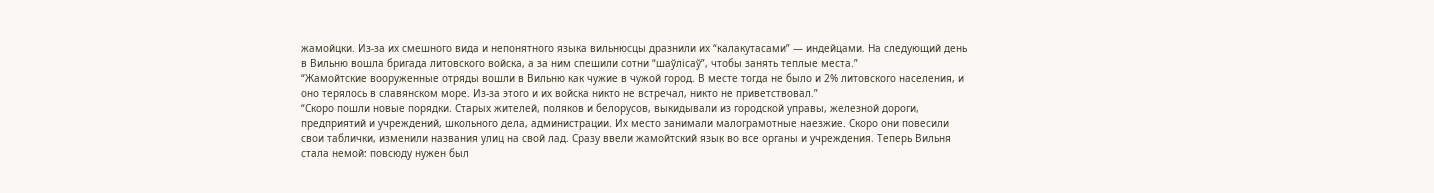жамойцки. Из-за их смешного вида и непонятного языка вильнюсцы дразнили их “калакутасами” — индейцами. На следующий день в Вильню вошла бригада литовского войска, а за ним спешили сотни “шаўлісаў”, чтобы занять теплые места.”
“Жамойтские вооруженные отряды вошли в Вильню как чужие в чужой город. В месте тогда не было и 2% литовского населения, и оно терялось в славянском море. Из-за этого и их войска никто не встречал, никто не приветствовал.”
“Скоро пошли новые порядки. Старых жителей, поляков и белорусов, выкидывали из городской управы, железной дороги, предприятий и учреждений, школьного дела, администрации. Их место занимали малограмотные наезжие. Скоро они повесили свои таблички, изменили названия улиц на свой лад. Сразу ввели жамойтский язык во все органы и учреждения. Теперь Вильня стала немой: повсюду нужен был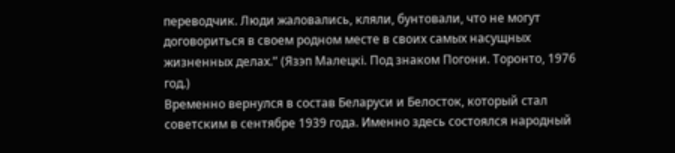переводчик. Люди жаловались, кляли, бунтовали, что не могут договориться в своем родном месте в своих самых насущных жизненных делах.” (Язэп Малецкі. Под знаком Погони. Торонто, 1976 год.)
Временно вернулся в состав Беларуси и Белосток, который стал советским в сентябре 1939 года. Именно здесь состоялся народный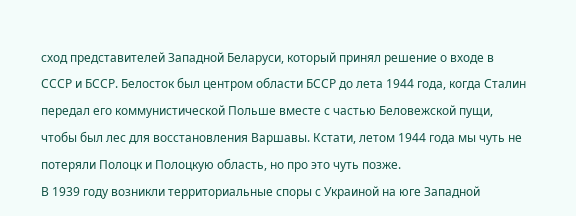сход представителей Западной Беларуси, который принял решение о входе в СССР и БССР. Белосток был центром области БССР до лета 1944 года, когда Сталин передал его коммунистической Польше вместе с частью Беловежской пущи, чтобы был лес для восстановления Варшавы. Кстати, летом 1944 года мы чуть не потеряли Полоцк и Полоцкую область, но про это чуть позже.
В 1939 году возникли территориальные споры с Украиной на юге Западной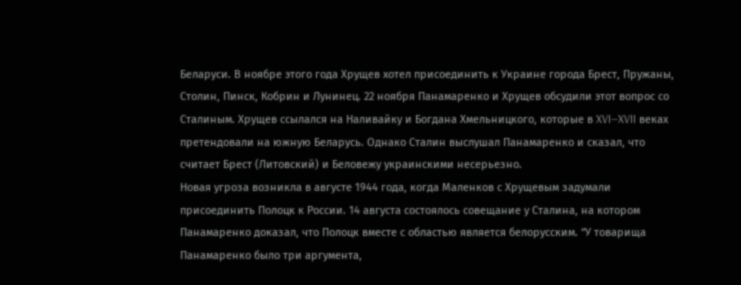Беларуси. В ноябре этого года Хрущев хотел присоединить к Украине города Брест, Пружаны, Столин, Пинск, Кобрин и Лунинец. 22 ноября Панамаренко и Хрущев обсудили этот вопрос со Сталиным. Хрущев ссылался на Наливайку и Богдана Хмельницкого, которые в XVI—XVII веках претендовали на южную Беларусь. Однако Сталин выслушал Панамаренко и сказал, что считает Брест (Литовский) и Беловежу украинскими несерьезно.
Новая угроза возникла в августе 1944 года, когда Маленков с Хрущевым задумали присоединить Полоцк к России. 14 августа состоялось совещание у Сталина, на котором Панамаренко доказал, что Полоцк вместе с областью является белорусским. “У товарища Панамаренко было три аргумента,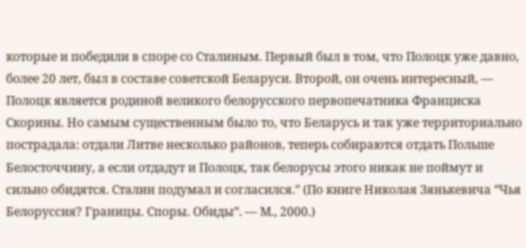которые и победили в споре со Сталиным. Первый был в том, что Полоцк уже давно, более 20 лет, был в составе советской Беларуси. Второй, он очень интересный, — Полоцк является родиной великого белорусского первопечатника Франциска Скорины. Но самым существенным было то, что Беларусь и так уже территориально пострадала: отдали Литве несколько районов, теперь собираются отдать Польше Белосточчину, а если отдадут и Полоцк, так белорусы этого никак не поймут и сильно обидятся. Сталин подумал и согласился.” (По книге Николая Зянькевича “Чья Белоруссия? Границы. Споры. Обиды”. — М., 2000.)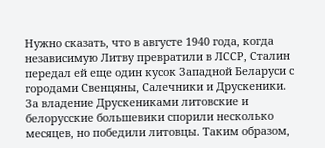Нужно сказать, что в августе 1940 года, когда независимую Литву превратили в ЛССР, Сталин передал ей еще один кусок Западной Беларуси с городами Свенцяны, Салечники и Друскеники. За владение Друскениками литовские и белорусские большевики спорили несколько месяцев, но победили литовцы. Таким образом,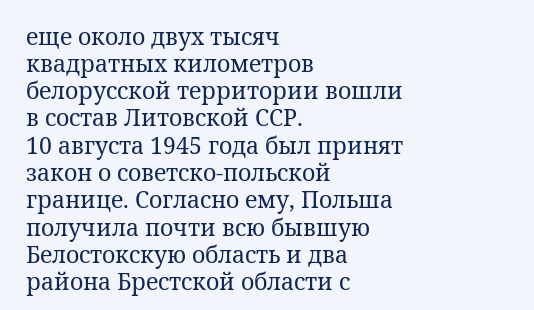еще около двух тысяч квадратных километров белорусской территории вошли в состав Литовской ССР.
10 августа 1945 года был принят закон о советско-польской границе. Согласно ему, Польша получила почти всю бывшую Белостокскую область и два района Брестской области с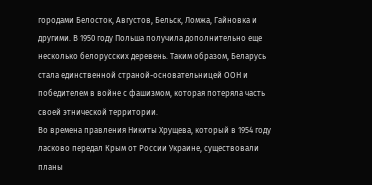городами Белосток, Августов, Бельск, Ломжа, Гайновка и другими. В 1950 году Польша получила дополнительно еще несколько белорусских деревень. Таким образом, Беларусь стала единственной страной-основательницей ООН и победителем в войне с фашизмом, которая потеряла часть своей этнической территории.
Во времена правления Никиты Хрущева, который в 1954 году ласково передал Крым от России Украине, существовали планы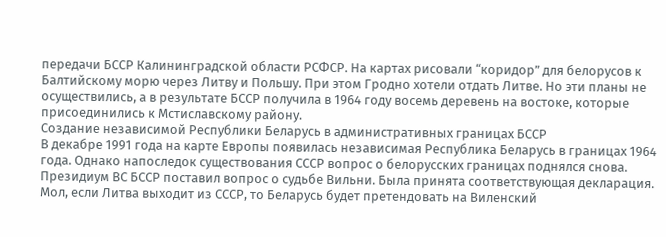передачи БССР Калининградской области РСФСР. На картах рисовали “коридор” для белорусов к Балтийскому морю через Литву и Польшу. При этом Гродно хотели отдать Литве. Но эти планы не осуществились, а в результате БССР получила в 1964 году восемь деревень на востоке, которые присоединились к Мстиславскому району.
Создание независимой Республики Беларусь в административных границах БССР
В декабре 1991 года на карте Европы появилась независимая Республика Беларусь в границах 1964 года. Однако напоследок существования СССР вопрос о белорусских границах поднялся снова. Президиум ВС БССР поставил вопрос о судьбе Вильни. Была принята соответствующая декларация. Мол, если Литва выходит из СССР, то Беларусь будет претендовать на Виленский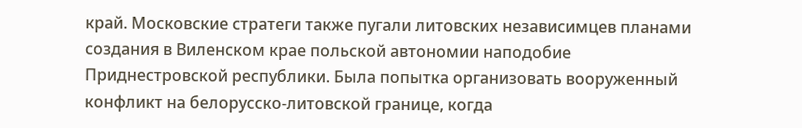край. Московские стратеги также пугали литовских независимцев планами создания в Виленском крае польской автономии наподобие Приднестровской республики. Была попытка организовать вооруженный конфликт на белорусско-литовской границе, когда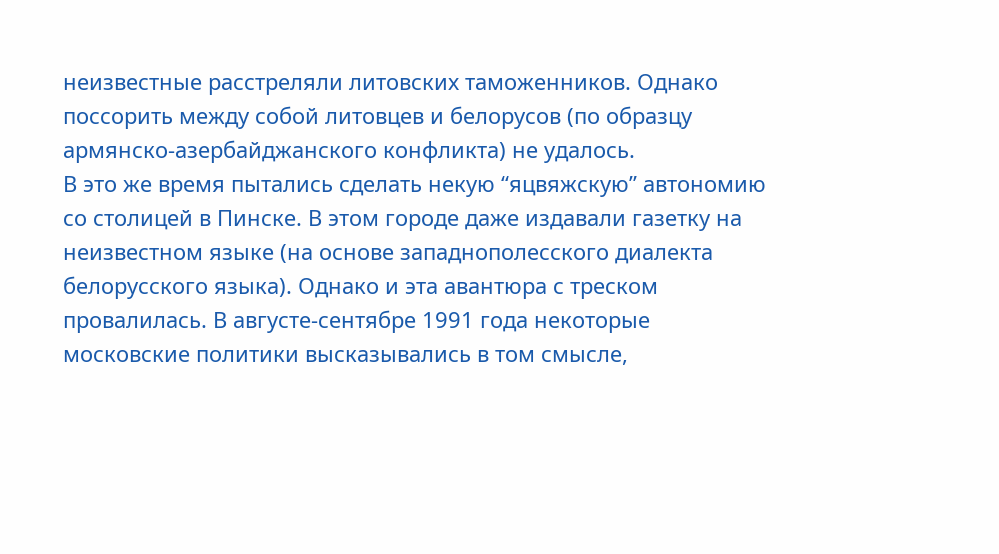неизвестные расстреляли литовских таможенников. Однако поссорить между собой литовцев и белорусов (по образцу армянско-азербайджанского конфликта) не удалось.
В это же время пытались сделать некую “яцвяжскую” автономию со столицей в Пинске. В этом городе даже издавали газетку на неизвестном языке (на основе западнополесского диалекта белорусского языка). Однако и эта авантюра с треском провалилась. В августе-сентябре 1991 года некоторые московские политики высказывались в том смысле,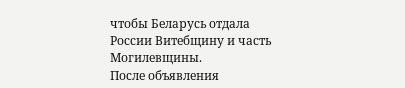чтобы Беларусь отдала России Витебщину и часть Могилевщины.
После объявления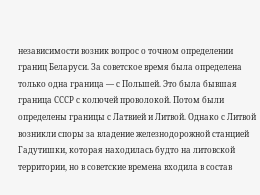независимости возник вопрос о точном определении границ Беларуси. За советское время была определена только одна граница — с Польшей. Это была бывшая граница СССР с колючей проволокой. Потом были определены границы с Латвией и Литвой. Однако с Литвой возникли споры за владение железнодорожной станцией Гадутишки, которая находилась будто на литовской территории, но в советские времена входила в состав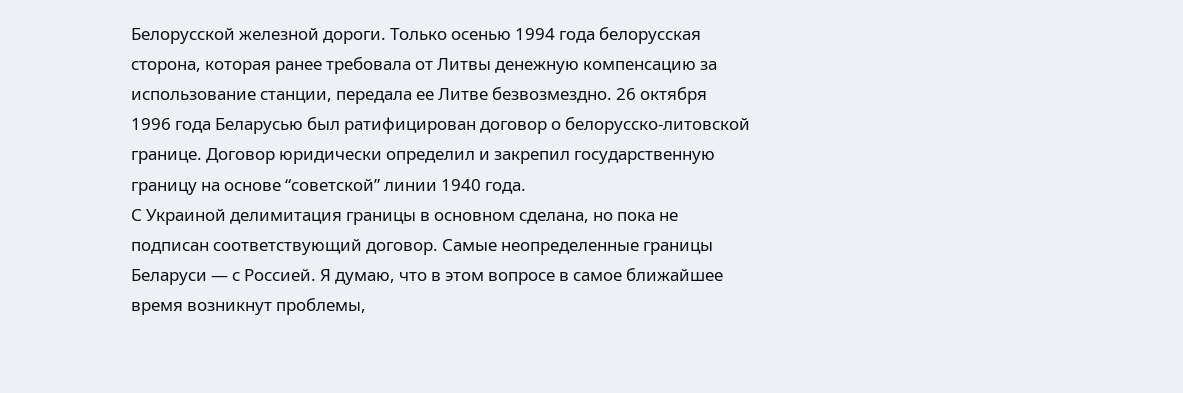Белорусской железной дороги. Только осенью 1994 года белорусская сторона, которая ранее требовала от Литвы денежную компенсацию за использование станции, передала ее Литве безвозмездно. 26 октября 1996 года Беларусью был ратифицирован договор о белорусско-литовской границе. Договор юридически определил и закрепил государственную границу на основе “советской” линии 1940 года.
С Украиной делимитация границы в основном сделана, но пока не подписан соответствующий договор. Самые неопределенные границы Беларуси — с Россией. Я думаю, что в этом вопросе в самое ближайшее время возникнут проблемы,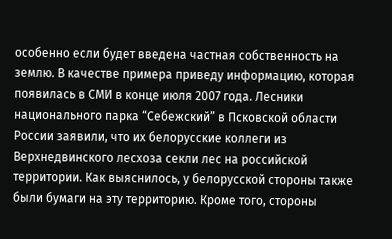особенно если будет введена частная собственность на землю. В качестве примера приведу информацию, которая появилась в СМИ в конце июля 2007 года. Лесники национального парка “Себежский” в Псковской области России заявили, что их белорусские коллеги из Верхнедвинского лесхоза секли лес на российской территории. Как выяснилось, у белорусской стороны также были бумаги на эту территорию. Кроме того, стороны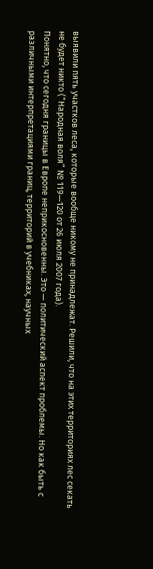выявили пять участков леса, которые вообще никому не принадлежат. Решили, что на этих территориях лес секать не будет никто (“Народная воля” № 119—120 от 26 июля 2007 года).
Понятно, что сегодня границы в Европе неприкосновенны. Это — политический аспект проблемы. Но как быть с различными интерпретациями границ, территорий в учебниках, научных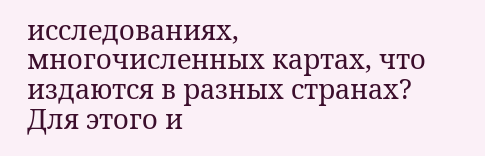исследованиях, многочисленных картах, что издаются в разных странах?
Для этого и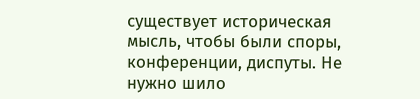существует историческая мысль, чтобы были споры, конференции, диспуты. Не нужно шило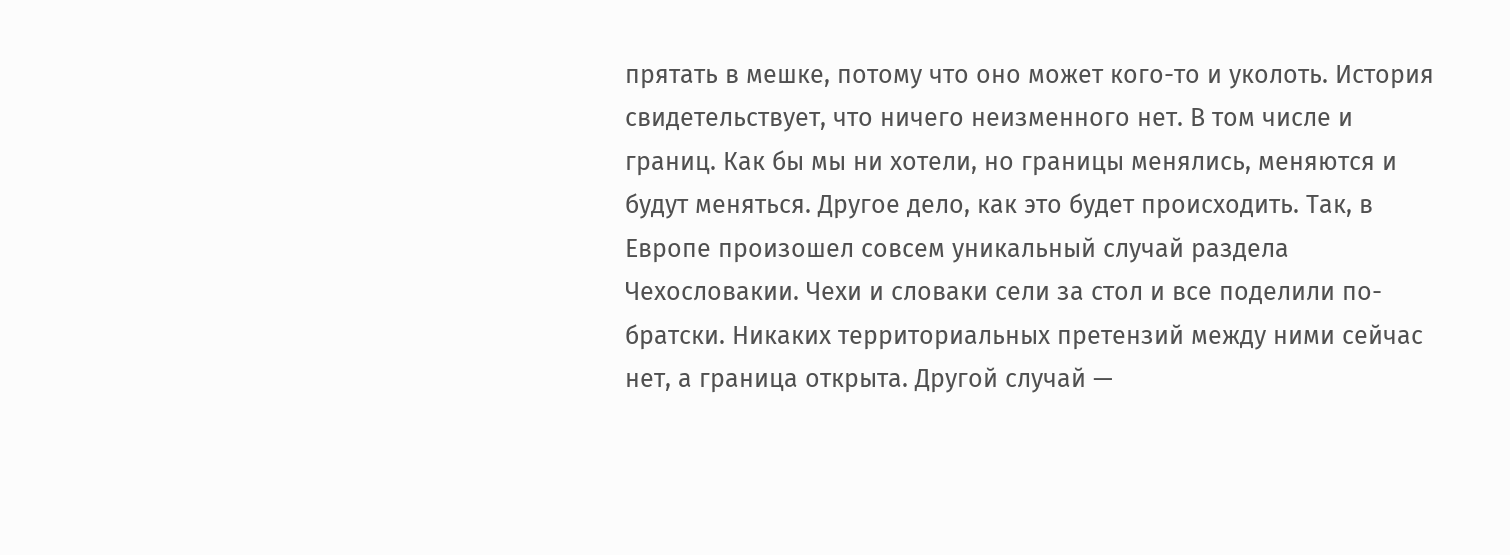прятать в мешке, потому что оно может кого-то и уколоть. История свидетельствует, что ничего неизменного нет. В том числе и границ. Как бы мы ни хотели, но границы менялись, меняются и будут меняться. Другое дело, как это будет происходить. Так, в Европе произошел совсем уникальный случай раздела Чехословакии. Чехи и словаки сели за стол и все поделили по-братски. Никаких территориальных претензий между ними сейчас нет, а граница открыта. Другой случай —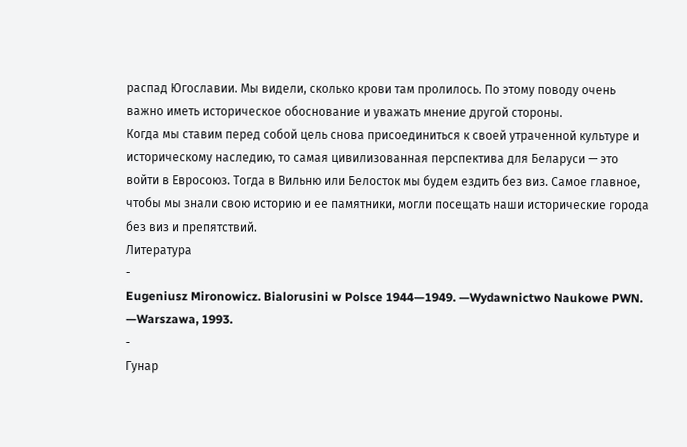распад Югославии. Мы видели, сколько крови там пролилось. По этому поводу очень важно иметь историческое обоснование и уважать мнение другой стороны.
Когда мы ставим перед собой цель снова присоединиться к своей утраченной культуре и историческому наследию, то самая цивилизованная перспектива для Беларуси — это войти в Евросоюз. Тогда в Вильню или Белосток мы будем ездить без виз. Самое главное, чтобы мы знали свою историю и ее памятники, могли посещать наши исторические города без виз и препятствий.
Литература
-
Eugeniusz Mironowicz. Bialorusini w Polsce 1944—1949. —Wydawnictwo Naukowe PWN. —Warszawa, 1993.
-
Гунар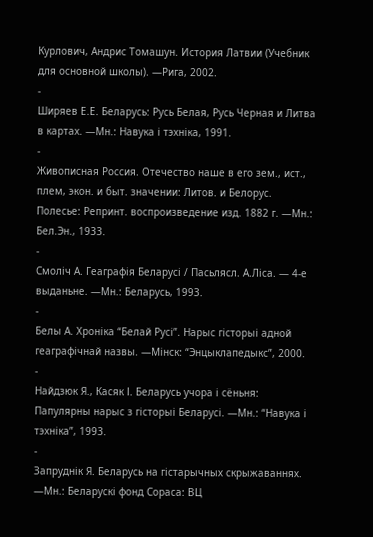Курлович, Андрис Томашун. История Латвии (Учебник для основной школы). —Рига, 2002.
-
Ширяев Е.Е. Беларусь: Русь Белая, Русь Черная и Литва в картах. —Мн.: Навука і тэхніка, 1991.
-
Живописная Россия. Отечество наше в его зем., ист., плем, экон. и быт. значении: Литов. и Белорус. Полесье: Репринт. воспроизведение изд. 1882 г. —Мн.: Бел.Эн., 1933.
-
Смоліч А. Геаграфія Беларусі / Пасьлясл. А.Ліса. — 4-е выданьне. —Мн.: Беларусь, 1993.
-
Белы А. Хроніка “Белай Русі”. Нарыс гісторыі адной геаграфічнай назвы. —Мінск: “Энцыклапедыкс”, 2000.
-
Найдзюк Я., Касяк І. Беларусь учора і сёньня: Папулярны нарыс з гісторыі Беларусі. —Мн.: “Навука і тэхніка”, 1993.
-
Запруднік Я. Беларусь на гістарычных скрыжаваннях. —Мн.: Беларускі фонд Сораса: ВЦ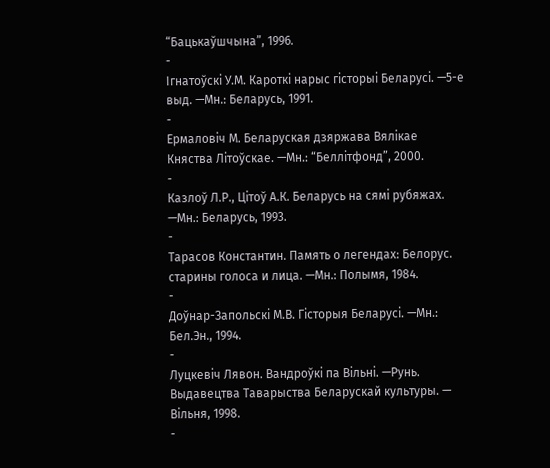“Бацькаўшчына”, 1996.
-
Ігнатоўскі У.М. Кароткі нарыс гісторыі Беларусі. —5-е выд. —Мн.: Беларусь, 1991.
-
Ермаловіч М. Беларуская дзяржава Вялікае Княства Літоўскае. —Мн.: “Беллітфонд”, 2000.
-
Казлоў Л.Р., Цітоў А.К. Беларусь на сямі рубяжах. —Мн.: Беларусь, 1993.
-
Тарасов Константин. Память о легендах: Белорус. старины голоса и лица. —Мн.: Полымя, 1984.
-
Доўнар-Запольскі М.В. Гісторыя Беларусі. —Мн.: Бел.Эн., 1994.
-
Луцкевіч Лявон. Вандроўкі па Вільні. —Рунь. Выдавецтва Таварыства Беларускай культуры. — Вільня, 1998.
-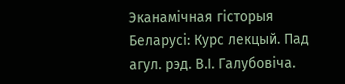Эканамічная гісторыя Беларусі: Курс лекцый. Пад агул. рэд. В.І. Галубовіча.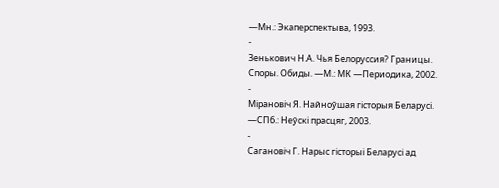—Мн.: Экаперспектыва, 1993.
-
Зенькович Н.А. Чья Белоруссия? Границы. Споры. Обиды. —М.: МК —Периодика, 2002.
-
Мірановіч Я. Найноўшая гісторыя Беларусі. —СПб.: Неўскі прасцяг, 2003.
-
Сагановіч Г. Нарыс гісторыі Беларусі ад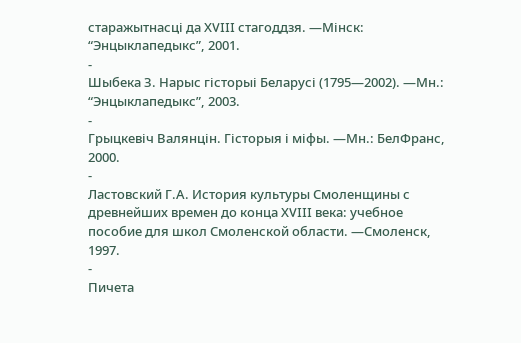старажытнасці да ХVIII стагоддзя. —Мінск: “Энцыклапедыкс”, 2001.
-
Шыбека З. Нарыс гісторыі Беларусі (1795—2002). —Мн.: “Энцыклапедыкс”, 2003.
-
Грыцкевіч Валянцін. Гісторыя і міфы. —Мн.: БелФранс, 2000.
-
Ластовский Г.А. История культуры Смоленщины с древнейших времен до конца ХVIII века: учебное пособие для школ Смоленской области. —Смоленск, 1997.
-
Пичета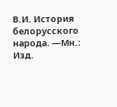В.И. История белорусского народа. —Мн.: Изд.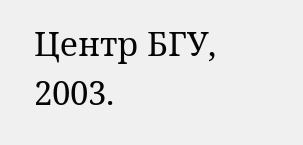Центр БГУ, 2003.